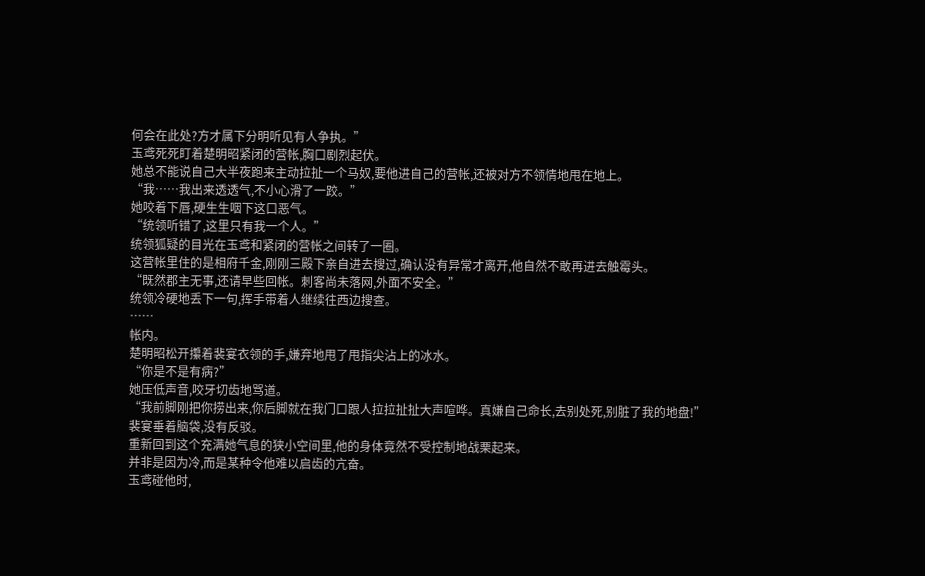何会在此处?方才属下分明听见有人争执。”
玉鸢死死盯着楚明昭紧闭的营帐,胸口剧烈起伏。
她总不能说自己大半夜跑来主动拉扯一个马奴,要他进自己的营帐,还被对方不领情地甩在地上。
“我……我出来透透气,不小心滑了一跤。”
她咬着下唇,硬生生咽下这口恶气。
“统领听错了,这里只有我一个人。”
统领狐疑的目光在玉鸢和紧闭的营帐之间转了一圈。
这营帐里住的是相府千金,刚刚三殿下亲自进去搜过,确认没有异常才离开,他自然不敢再进去触霉头。
“既然郡主无事,还请早些回帐。刺客尚未落网,外面不安全。”
统领冷硬地丢下一句,挥手带着人继续往西边搜查。
……
帐内。
楚明昭松开攥着裴宴衣领的手,嫌弃地甩了甩指尖沾上的冰水。
“你是不是有病?”
她压低声音,咬牙切齿地骂道。
“我前脚刚把你捞出来,你后脚就在我门口跟人拉拉扯扯大声喧哗。真嫌自己命长,去别处死,别脏了我的地盘!”
裴宴垂着脑袋,没有反驳。
重新回到这个充满她气息的狭小空间里,他的身体竟然不受控制地战栗起来。
并非是因为冷,而是某种令他难以启齿的亢奋。
玉鸢碰他时,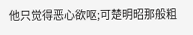他只觉得恶心欲呕;可楚明昭那般粗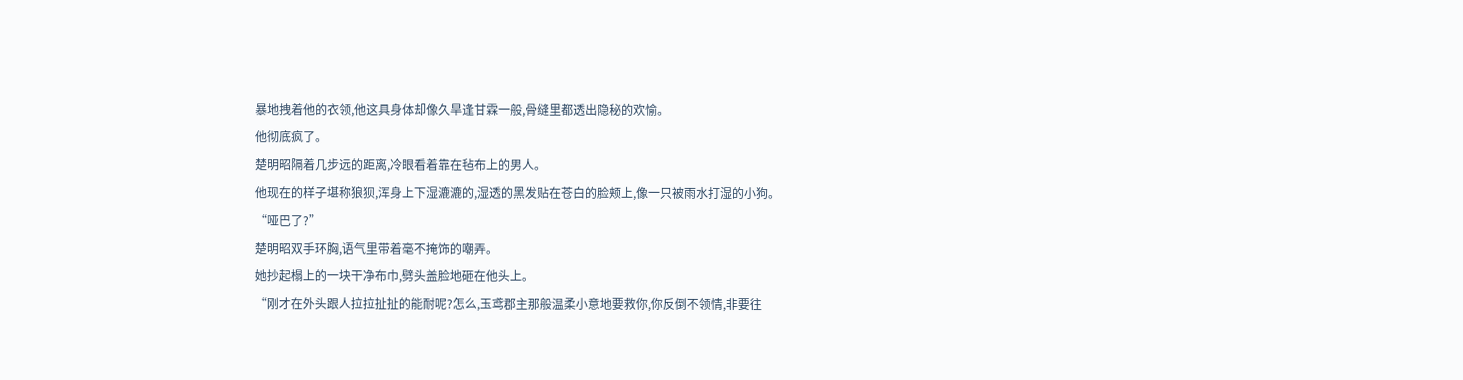暴地拽着他的衣领,他这具身体却像久旱逢甘霖一般,骨缝里都透出隐秘的欢愉。
他彻底疯了。
楚明昭隔着几步远的距离,冷眼看着靠在毡布上的男人。
他现在的样子堪称狼狈,浑身上下湿漉漉的,湿透的黑发贴在苍白的脸颊上,像一只被雨水打湿的小狗。
“哑巴了?”
楚明昭双手环胸,语气里带着毫不掩饰的嘲弄。
她抄起榻上的一块干净布巾,劈头盖脸地砸在他头上。
“刚才在外头跟人拉拉扯扯的能耐呢?怎么,玉鸢郡主那般温柔小意地要救你,你反倒不领情,非要往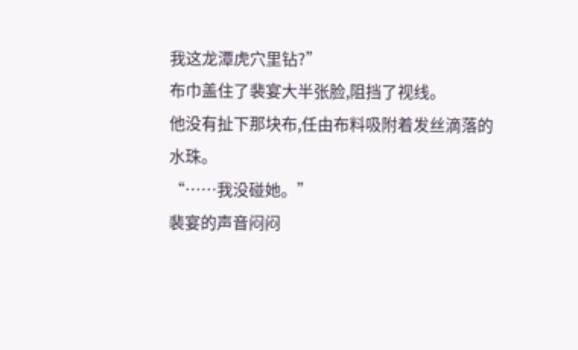我这龙潭虎穴里钻?”
布巾盖住了裴宴大半张脸,阻挡了视线。
他没有扯下那块布,任由布料吸附着发丝滴落的水珠。
“……我没碰她。”
裴宴的声音闷闷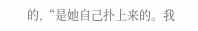的,“是她自己扑上来的。我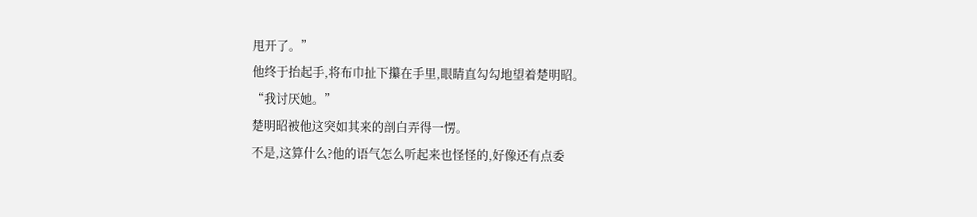甩开了。”
他终于抬起手,将布巾扯下攥在手里,眼睛直勾勾地望着楚明昭。
“我讨厌她。”
楚明昭被他这突如其来的剖白弄得一愣。
不是,这算什么?他的语气怎么听起来也怪怪的,好像还有点委